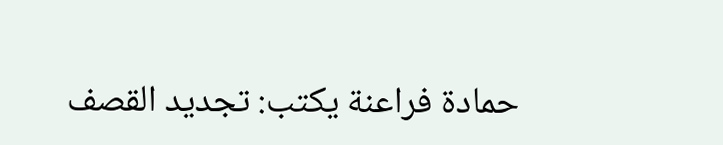حمادة فراعنة يكتب: تجديد القصف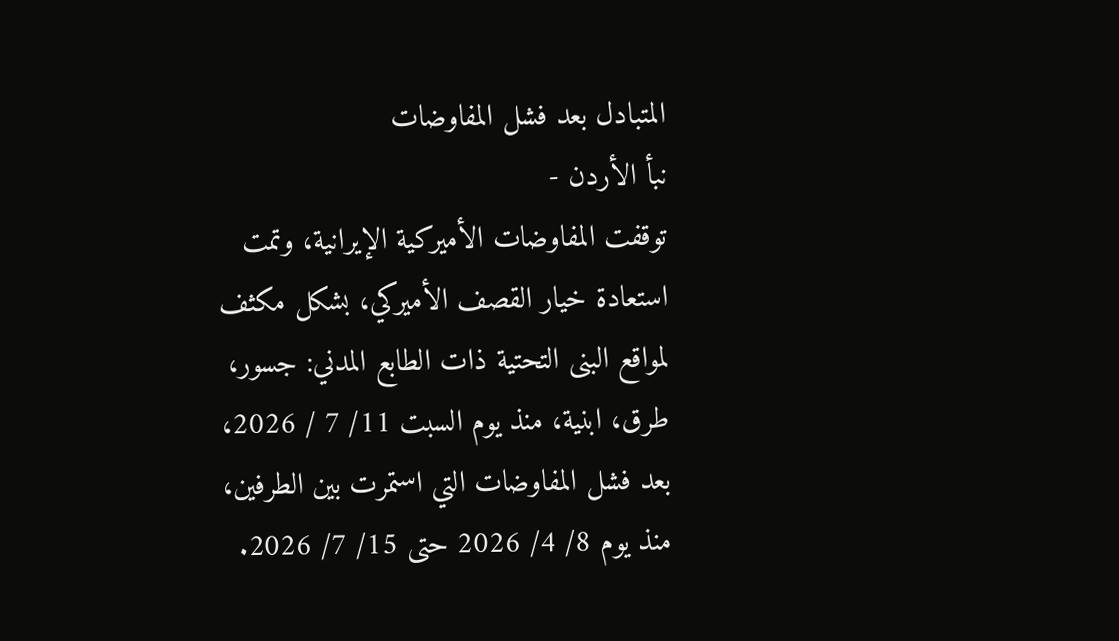المتبادل بعد فشل المفاوضات
نبأ الأردن -
توقفت المفاوضات الأميركية الإيرانية، وتمت استعادة خيار القصف الأميركي، بشكل مكثف لمواقع البنى التحتية ذات الطابع المدني: جسور، طرق، ابنية، منذ يوم السبت 11/ 7 / 2026، بعد فشل المفاوضات التي استمرت بين الطرفين، منذ يوم 8/ 4/ 2026 حتى 15/ 7/ 2026.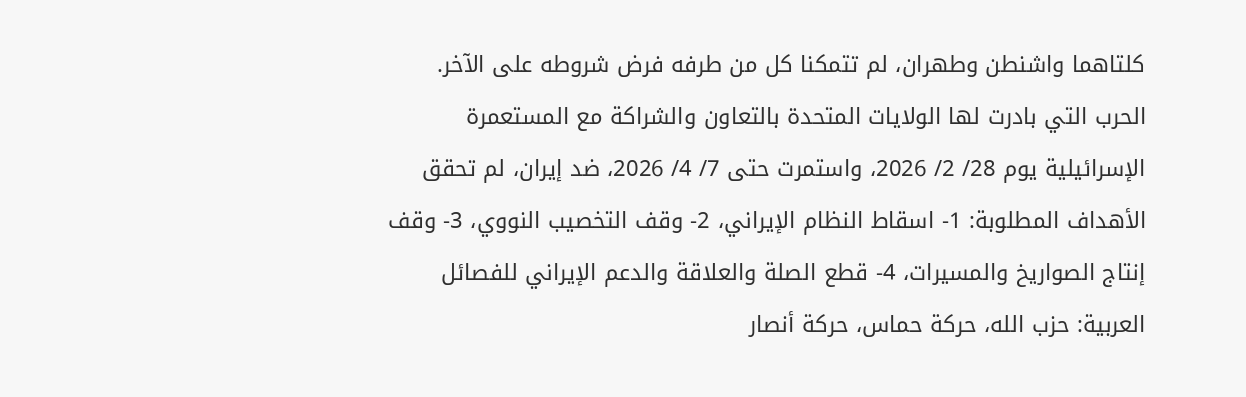كلتاهما واشنطن وطهران، لم تتمكنا كل من طرفه فرض شروطه على الآخر.
الحرب التي بادرت لها الولايات المتحدة بالتعاون والشراكة مع المستعمرة الإسرائيلية يوم 28/ 2/ 2026، واستمرت حتى 7/ 4/ 2026، ضد إيران، لم تحقق الأهداف المطلوبة: 1- اسقاط النظام الإيراني، 2- وقف التخصيب النووي، 3- وقف إنتاج الصواريخ والمسيرات، 4- قطع الصلة والعلاقة والدعم الإيراني للفصائل العربية: حزب الله، حركة حماس، حركة أنصار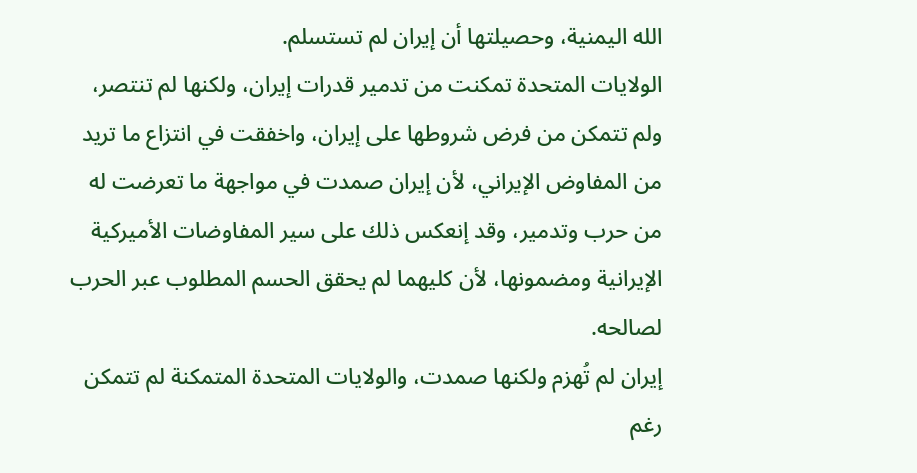الله اليمنية، وحصيلتها أن إيران لم تستسلم.
الولايات المتحدة تمكنت من تدمير قدرات إيران، ولكنها لم تنتصر، ولم تتمكن من فرض شروطها على إيران، واخفقت في انتزاع ما تريد من المفاوض الإيراني، لأن إيران صمدت في مواجهة ما تعرضت له من حرب وتدمير، وقد إنعكس ذلك على سير المفاوضات الأميركية الإيرانية ومضمونها، لأن كليهما لم يحقق الحسم المطلوب عبر الحرب لصالحه.
إيران لم تُهزم ولكنها صمدت، والولايات المتحدة المتمكنة لم تتمكن رغم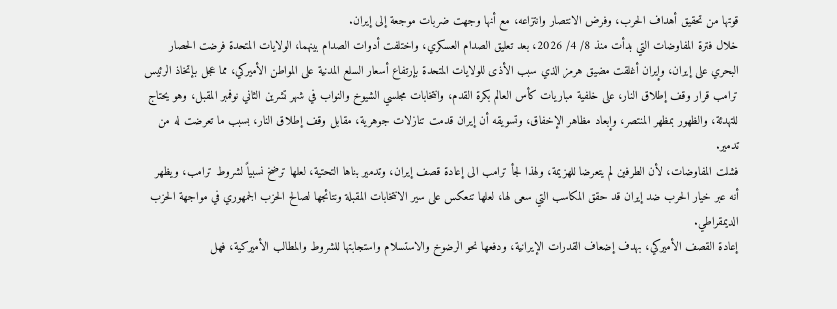قوتها من تحقيق أهداف الحرب، وفرض الانتصار وانتزاعه، مع أنها وجهت ضربات موجعة إلى إيران.
خلال فترة المفاوضات التي بدأت منذ 8/ 4/ 2026، بعد تعليق الصدام العسكري، واختلفت أدوات الصدام بينهما، الولايات المتحدة فرضت الحصار البحري على إيران، وإيران أغلقت مضيق هرمز الذي سبب الأذى للولايات المتحدة بإرتفاع أسعار السلع المدنية على المواطن الأميركي، مما عجل بإتخاذ الرئيس ترامب قرار وقف إطلاق النار، على خلفية مباريات كأس العالم بكرة القدم، وانتخابات مجلسي الشيوخ والنواب في شهر تشرين الثاني نوفمبر المقبل، وهو يحتاج للتهدئة، والظهور بمظهر المنتصر، وإبعاد مظاهر الإخفاق، وتسويقه أن إيران قدمت تنازلات جوهرية، مقابل وقف إطلاق النار، بسبب ما تعرضت له من تدمير.
فشلت المفاوضات، لأن الطرفين لم يتعرضا للهزيمة، ولهذا لجأ ترامب الى إعادة قصف إيران، وتدمير بناها التحتية، لعلها ترضخ نسبياً لشروط ترامب، ويظهر أنه عبر خيار الحرب ضد إيران قد حقق المكاسب التي سعى لها، لعلها تنعكس على سير الانتخابات المقبلة ونتائجها لصالح الحزب الجمهوري في مواجهة الحزب الديمقراطي.
إعادة القصف الأميركي، بهدف إضعاف القدرات الإيرانية، ودفعها نحو الرضوخ والاستسلام واستجابتها للشروط والمطالب الأميركية، فهل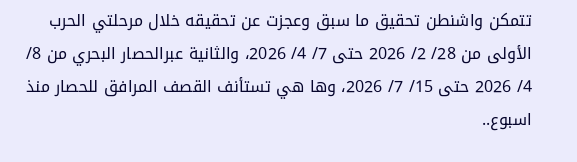تتمكن واشنطن تحقيق ما سبق وعجزت عن تحقيقه خلال مرحلتي الحرب الأولى من 28/ 2/ 2026 حتى 7/ 4/ 2026، والثانية عبرالحصار البحري من 8/ 4/ 2026 حتى 15/ 7/ 2026، وها هي تستأنف القصف المرافق للحصار منذ اسبوع..